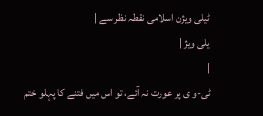ٹیلی ویژن اسلامی نقطہ نظر سے |
یلی ویژ |
|
ٹی-و ی پر عورت نہ آئے، تو اس میں فتنے کا پہلو ختم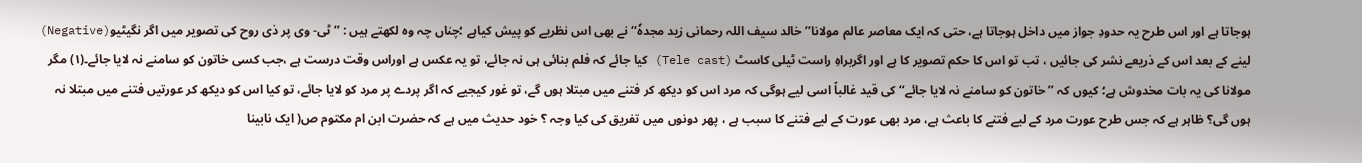ہوجاتا ہے اور اس طرح یہ حدودِ جواز میں داخل ہوجاتا ہے، حتی کہ ایک معاصر عالم مولانا’’ خالد سیف اللہ رحمانی زید مجدہٗ‘‘ نے بھی اس نظریے کو پیش کیاہے ؛چناں چہ وہ لکھتے ہیں : ’’ ٹی- وی پر ذی روح کی تصویر میں اگر نگیٹیو(Negative) لینے کے بعد اس کے ذریعے نشر کی جائیں ، تب تو اس کا حکم تصویر کا ہے اور اگربراہِ راست ٹیلی کاسٹ (Tele cast) کیا جائے کہ فلم بنائی ہی نہ جائے، تو یہ عکس ہے اوراس وقت درست ہے ،جب کسی خاتون کو سامنے نہ لایا جائے۔(۱) مگر مولانا کی یہ بات مخدوش ہے؛ کیوں کہ ’’ خاتون کو سامنے نہ لایا جائے‘‘ کی قید غالباً اسی لیے ہوگی کہ مرد اس کو دیکھ کر فتنے میں مبتلا ہوں گے، تو غور کیجیے کہ اگر پردے پر مرد کو لایا جائے، تو کیا اس کو دیکھ کر عورتیں فتنے میں مبتلا نہ ہوں گی؟ ظاہر ہے کہ جس طرح عورت مرد کے لیے فتنے کا باعث ہے، مرد بھی عورت کے لیے فتنے کا سبب ہے ، پھر دونوں میں تفریق کی کیا وجہ ؟ خود حدیث میں ہے کہ حضرت ابن ام مکتوم ص( ایک نابینا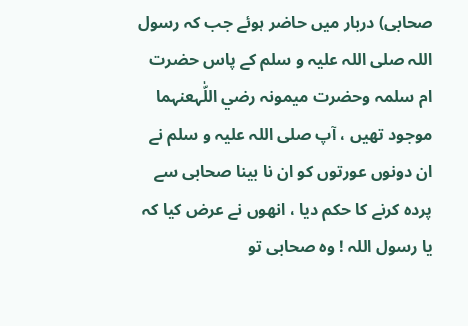صحابی) دربار میں حاضر ہوئے جب کہ رسول اللہ صلی اللہ علیہ و سلم کے پاس حضرت ام سلمہ وحضرت میمونہ رضي اللّٰہعنہما موجود تھیں ، آپ صلی اللہ علیہ و سلم نے ان دونوں عورتوں کو ان نا بینا صحابی سے پردہ کرنے کا حکم دیا ، انھوں نے عرض کیا کہ یا رسول اللہ ! وہ صحابی تو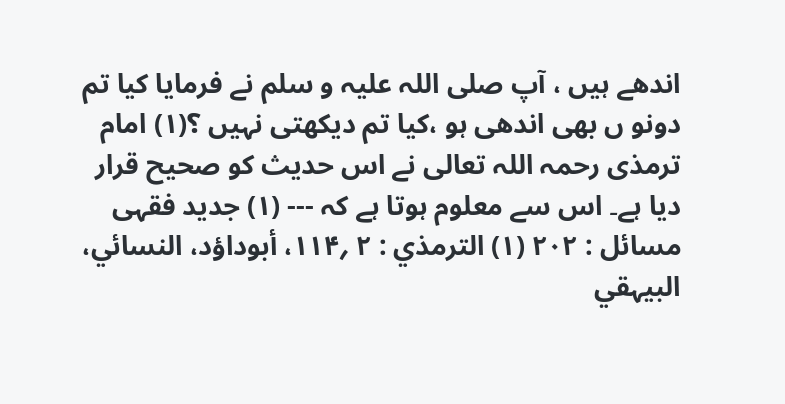اندھے ہیں ، آپ صلی اللہ علیہ و سلم نے فرمایا کیا تم دونو ں بھی اندھی ہو ،کیا تم دیکھتی نہیں ؟(۱) امام ترمذی رحمہ اللہ تعالی نے اس حدیث کو صحیح قرار دیا ہے۔ اس سے معلوم ہوتا ہے کہ --- (۱) جدید فقہی مسائل : ۲۰۲ (۱) الترمذي : ۲ ؍۱۱۴، أبوداؤد، النسائي، البیہقي